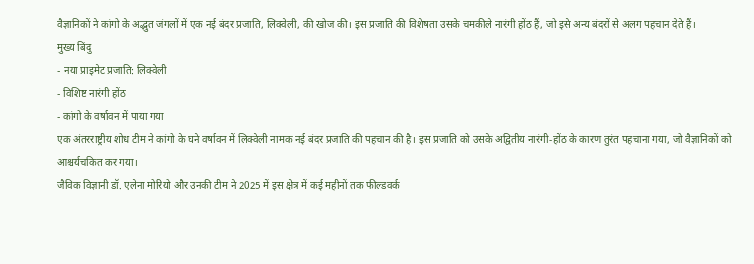वैज्ञानिकों ने कांगो के अद्भुत जंगलों में एक नई बंदर प्रजाति, लिक्वेली, की खोज की। इस प्रजाति की विशेषता उसके चमकीले नारंगी होंठ हैं, जो इसे अन्य बंदरों से अलग पहचान देते हैं।
मुख्य बिंदु
- नया प्राइमेट प्रजाति: लिक्वेली
- विशिष्ट नारंगी होंठ
- कांगो के वर्षावन में पाया गया
एक अंतरराष्ट्रीय शोध टीम ने कांगो के घने वर्षावन में लिक्वेली नामक नई बंदर प्रजाति की पहचान की है। इस प्रजाति को उसके अद्वितीय नारंगी‑होंठ के कारण तुरंत पहचाना गया, जो वैज्ञानिकों को आश्चर्यचकित कर गया।
जैविक विज्ञानी डॉ. एलेना मोरियो और उनकी टीम ने 2025 में इस क्षेत्र में कई महीनों तक फील्डवर्क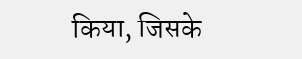किया, जिसके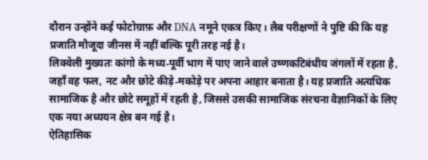दौरान उन्होंने कई फोटोग्राफ़ और DNA नमूने एकत्र किए। लैब परीक्षणों ने पुष्टि की कि यह प्रजाति मौजूदा जीनस में नहीं बल्कि पूरी तरह नई है।
लिक्वेली मुख्यतः कांगो के मध्य‑पूर्वी भाग में पाए जाने वाले उष्णकटिबंधीय जंगलों में रहता है, जहाँ वह फल, नट और छोटे कीड़े‑मकोड़े पर अपना आहार बनाता है। यह प्रजाति अत्यधिक सामाजिक है और छोटे समूहों में रहती है, जिससे उसकी सामाजिक संरचना वैज्ञानिकों के लिए एक नया अध्ययन क्षेत्र बन गई है।
ऐतिहासिक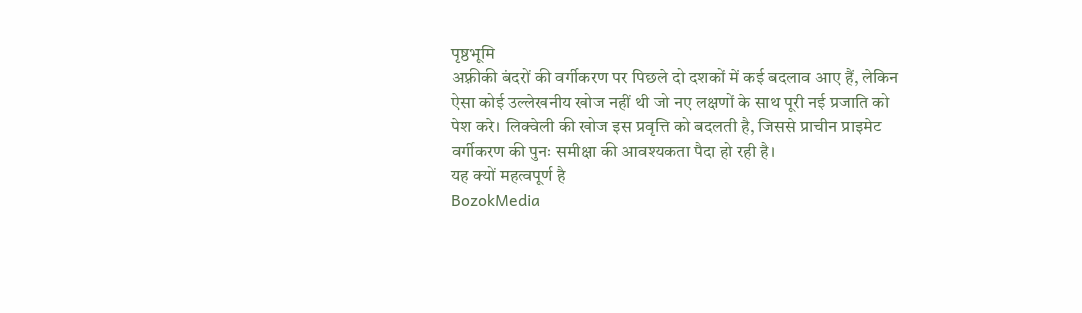पृष्ठभूमि
अफ़्रीकी बंदरों की वर्गीकरण पर पिछले दो दशकों में कई बदलाव आए हैं, लेकिन ऐसा कोई उल्लेखनीय खोज नहीं थी जो नए लक्षणों के साथ पूरी नई प्रजाति को पेश करे। लिक्वेली की खोज इस प्रवृत्ति को बदलती है, जिससे प्राचीन प्राइमेट वर्गीकरण की पुनः समीक्षा की आवश्यकता पैदा हो रही है।
यह क्यों महत्वपूर्ण है
BozokMedia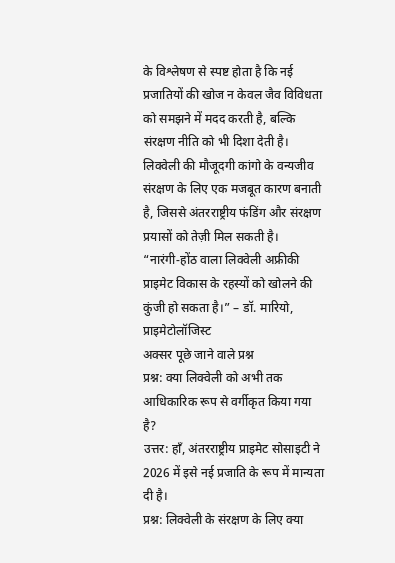के विश्लेषण से स्पष्ट होता है कि नई प्रजातियों की खोज न केवल जैव विविधता को समझने में मदद करती है, बल्कि संरक्षण नीति को भी दिशा देती है। लिक्वेली की मौजूदगी कांगो के वन्यजीव संरक्षण के लिए एक मजबूत कारण बनाती है, जिससे अंतरराष्ट्रीय फंडिंग और संरक्षण प्रयासों को तेज़ी मिल सकती है।
“नारंगी‑होंठ वाला लिक्वेली अफ्रीकी प्राइमेट विकास के रहस्यों को खोलने की कुंजी हो सकता है।” – डॉ. मारियो, प्राइमेटोलॉजिस्ट
अक्सर पूछे जाने वाले प्रश्न
प्रश्न: क्या लिक्वेली को अभी तक आधिकारिक रूप से वर्गीकृत किया गया है?
उत्तर: हाँ, अंतरराष्ट्रीय प्राइमेट सोसाइटी ने 2026 में इसे नई प्रजाति के रूप में मान्यता दी है।
प्रश्न: लिक्वेली के संरक्षण के लिए क्या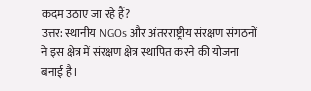कदम उठाए जा रहे हैं?
उत्तर: स्थानीय NGOs और अंतरराष्ट्रीय संरक्षण संगठनों ने इस क्षेत्र में संरक्षण क्षेत्र स्थापित करने की योजना बनाई है।